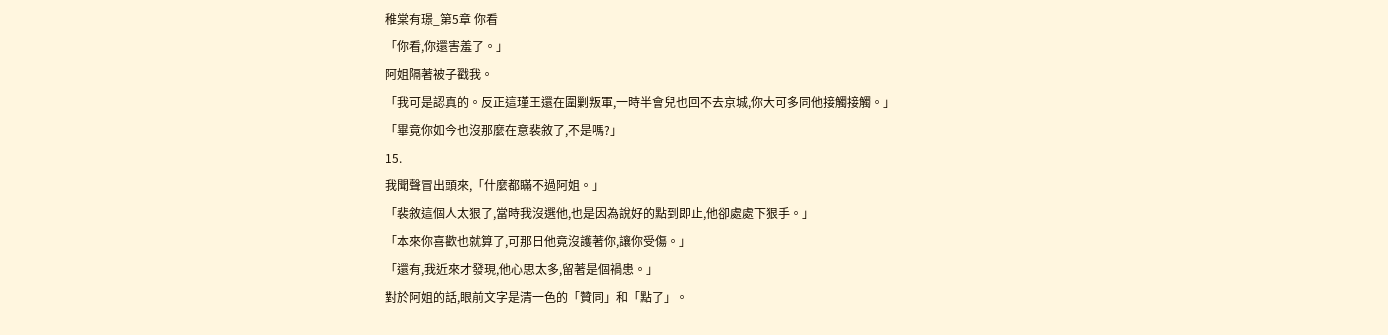稚棠有璟_第5章 你看
「你看,你還害羞了。」
阿姐隔著被子戳我。
「我可是認真的。反正這瑾王還在圍剿叛軍,一時半會兒也回不去京城,你大可多同他接觸接觸。」
「畢竟你如今也沒那麼在意裴敘了,不是嗎?」
15.
我聞聲冒出頭來,「什麼都瞞不過阿姐。」
「裴敘這個人太狠了,當時我沒選他,也是因為說好的點到即止,他卻處處下狠手。」
「本來你喜歡也就算了,可那日他竟沒護著你,讓你受傷。」
「還有,我近來才發現,他心思太多,留著是個禍患。」
對於阿姐的話,眼前文字是清一色的「贊同」和「點了」。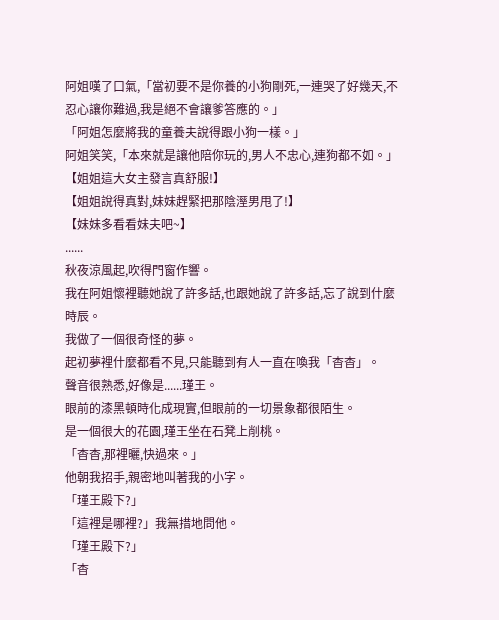阿姐嘆了口氣,「當初要不是你養的小狗剛死,一連哭了好幾天,不忍心讓你難過,我是絕不會讓爹答應的。」
「阿姐怎麼將我的童養夫說得跟小狗一樣。」
阿姐笑笑,「本來就是讓他陪你玩的,男人不忠心,連狗都不如。」
【姐姐這大女主發言真舒服!】
【姐姐說得真對,妹妹趕緊把那陰溼男甩了!】
【妹妹多看看妹夫吧~】
......
秋夜涼風起,吹得門窗作響。
我在阿姐懷裡聽她說了許多話,也跟她說了許多話,忘了說到什麼時辰。
我做了一個很奇怪的夢。
起初夢裡什麼都看不見,只能聽到有人一直在喚我「杳杳」。
聲音很熟悉,好像是......瑾王。
眼前的漆黑頓時化成現實,但眼前的一切景象都很陌生。
是一個很大的花園,瑾王坐在石凳上削桃。
「杳杳,那裡曬,快過來。」
他朝我招手,親密地叫著我的小字。
「瑾王殿下?」
「這裡是哪裡?」我無措地問他。
「瑾王殿下?」
「杳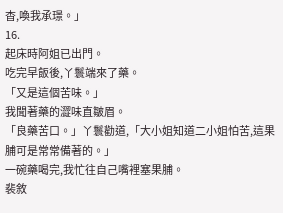杳,喚我承璟。」
16.
起床時阿姐已出門。
吃完早飯後,丫鬟端來了藥。
「又是這個苦味。」
我聞著藥的澀味直皺眉。
「良藥苦口。」丫鬟勸道,「大小姐知道二小姐怕苦,這果脯可是常常備著的。」
一碗藥喝完,我忙往自己嘴裡塞果脯。
裴敘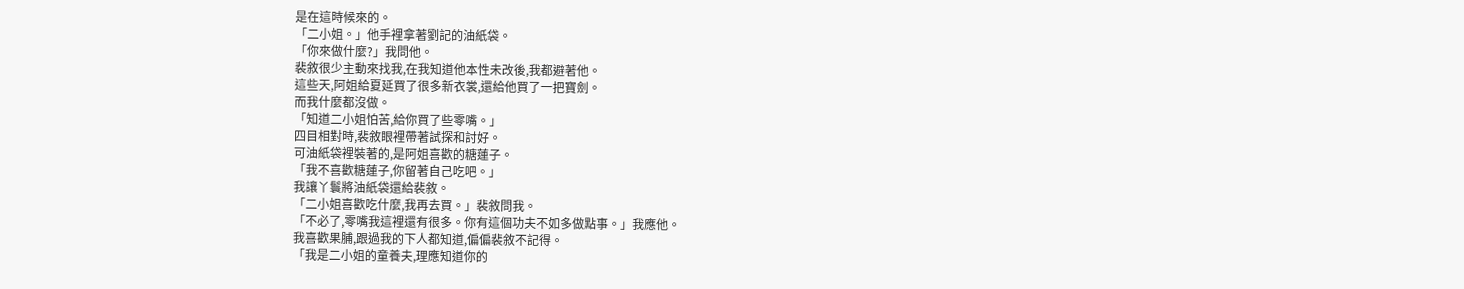是在這時候來的。
「二小姐。」他手裡拿著劉記的油紙袋。
「你來做什麼?」我問他。
裴敘很少主動來找我,在我知道他本性未改後,我都避著他。
這些天,阿姐給夏延買了很多新衣裳,還給他買了一把寶劍。
而我什麼都沒做。
「知道二小姐怕苦,給你買了些零嘴。」
四目相對時,裴敘眼裡帶著試探和討好。
可油紙袋裡裝著的,是阿姐喜歡的糖蓮子。
「我不喜歡糖蓮子,你留著自己吃吧。」
我讓丫鬟將油紙袋還給裴敘。
「二小姐喜歡吃什麼,我再去買。」裴敘問我。
「不必了,零嘴我這裡還有很多。你有這個功夫不如多做點事。」我應他。
我喜歡果脯,跟過我的下人都知道,偏偏裴敘不記得。
「我是二小姐的童養夫,理應知道你的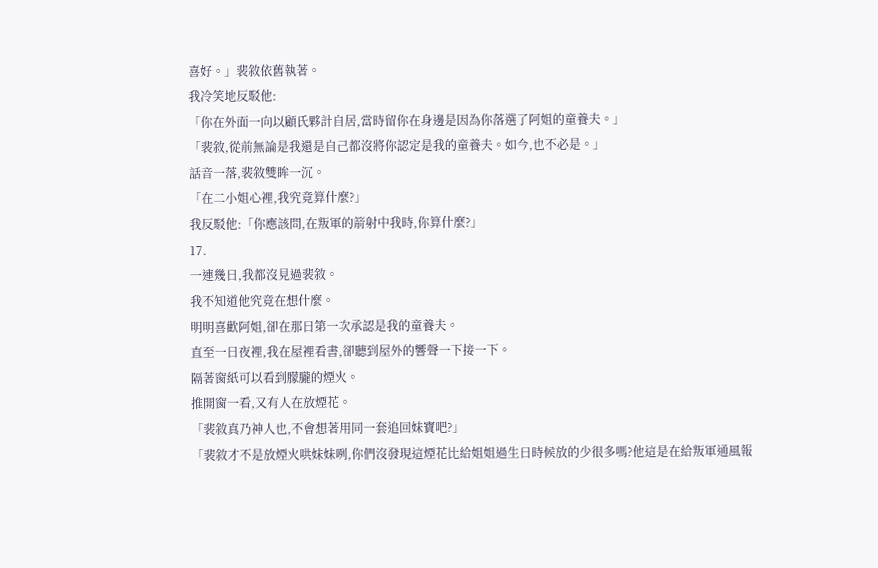喜好。」裴敘依舊執著。
我冷笑地反駁他:
「你在外面一向以顧氏夥計自居,當時留你在身邊是因為你落選了阿姐的童養夫。」
「裴敘,從前無論是我還是自己都沒將你認定是我的童養夫。如今,也不必是。」
話音一落,裴敘雙眸一沉。
「在二小姐心裡,我究竟算什麼?」
我反駁他:「你應該問,在叛軍的箭射中我時,你算什麼?」
17.
一連幾日,我都沒見過裴敘。
我不知道他究竟在想什麼。
明明喜歡阿姐,卻在那日第一次承認是我的童養夫。
直至一日夜裡,我在屋裡看書,卻聽到屋外的響聲一下接一下。
隔著窗紙可以看到朦朧的煙火。
推開窗一看,又有人在放煙花。
「裴敘真乃神人也,不會想著用同一套追回妹寶吧?」
「裴敘才不是放煙火哄妹妹咧,你們沒發現這煙花比給姐姐過生日時候放的少很多嗎?他這是在給叛軍通風報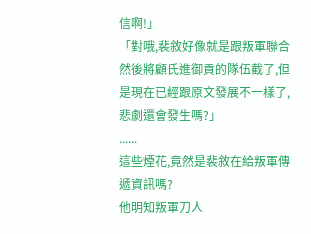信啊!」
「對哦,裴敘好像就是跟叛軍聯合然後將顧氏進御貢的隊伍截了,但是現在已經跟原文發展不一樣了,悲劇還會發生嗎?」
......
這些煙花,竟然是裴敘在給叛軍傳遞資訊嗎?
他明知叛軍刀人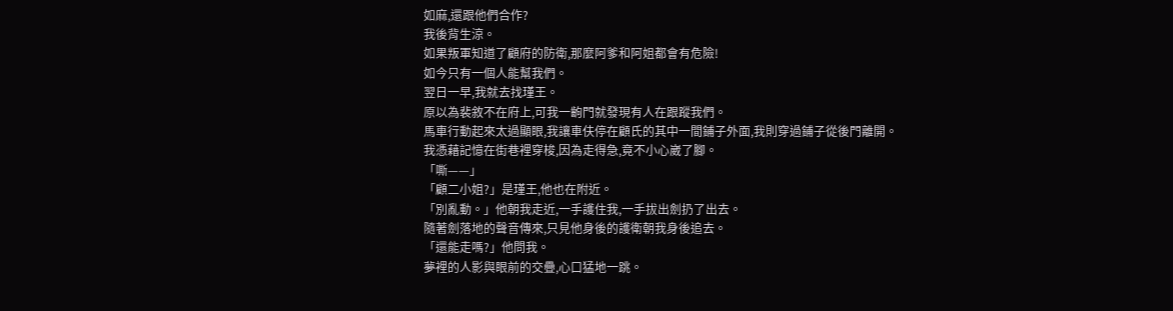如麻,還跟他們合作?
我後背生涼。
如果叛軍知道了顧府的防衛,那麼阿爹和阿姐都會有危險!
如今只有一個人能幫我們。
翌日一早,我就去找瑾王。
原以為裴敘不在府上,可我一齣門就發現有人在跟蹤我們。
馬車行動起來太過顯眼,我讓車伕停在顧氏的其中一間鋪子外面,我則穿過鋪子從後門離開。
我憑藉記憶在街巷裡穿梭,因為走得急,竟不小心崴了腳。
「嘶——」
「顧二小姐?」是瑾王,他也在附近。
「別亂動。」他朝我走近,一手護住我,一手拔出劍扔了出去。
隨著劍落地的聲音傳來,只見他身後的護衛朝我身後追去。
「還能走嗎?」他問我。
夢裡的人影與眼前的交疊,心口猛地一跳。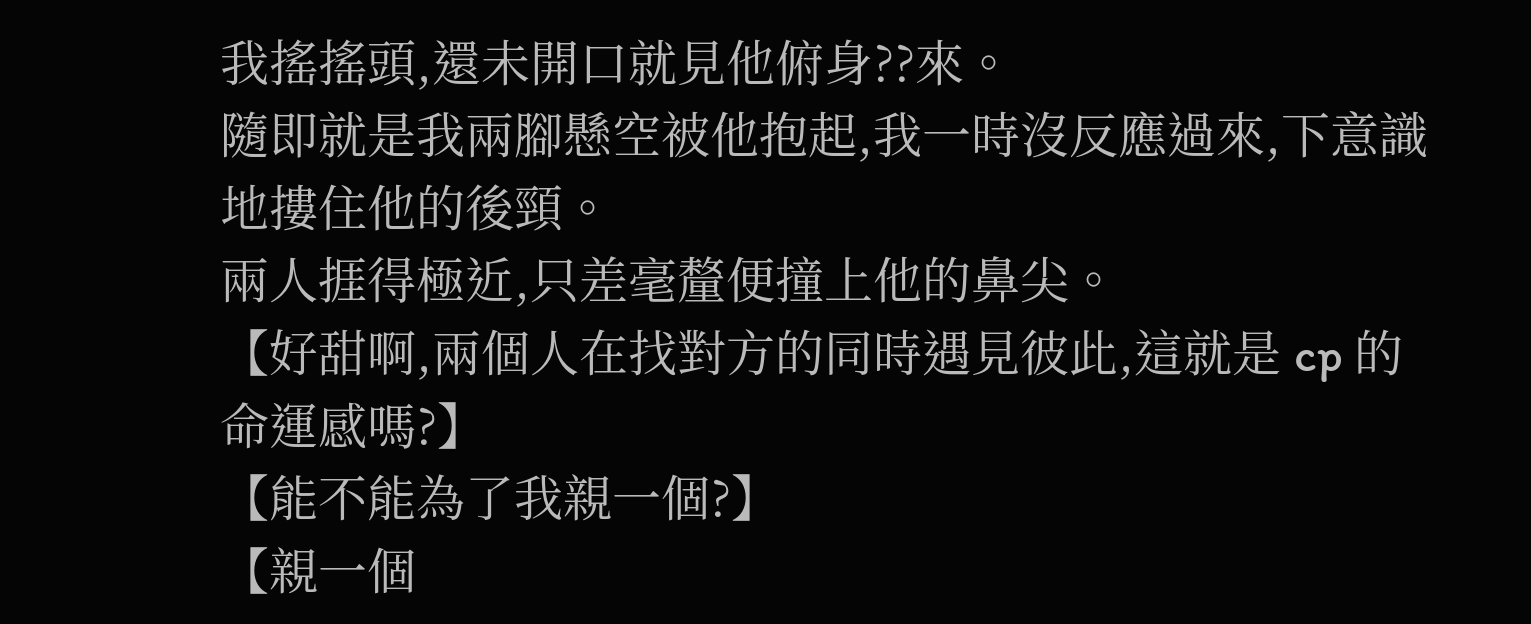我搖搖頭,還未開口就見他俯身??來。
隨即就是我兩腳懸空被他抱起,我一時沒反應過來,下意識地摟住他的後頸。
兩人捱得極近,只差毫釐便撞上他的鼻尖。
【好甜啊,兩個人在找對方的同時遇見彼此,這就是 cp 的命運感嗎?】
【能不能為了我親一個?】
【親一個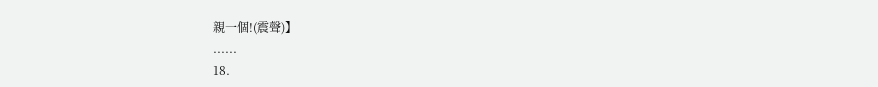親一個!(震聲)】
......
18.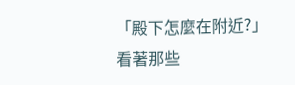「殿下怎麼在附近?」
看著那些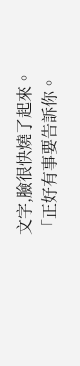文字,臉很快燒了起來。
「正好有事要告訴你。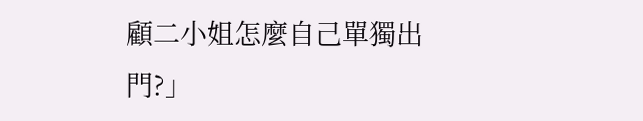顧二小姐怎麼自己單獨出門?」